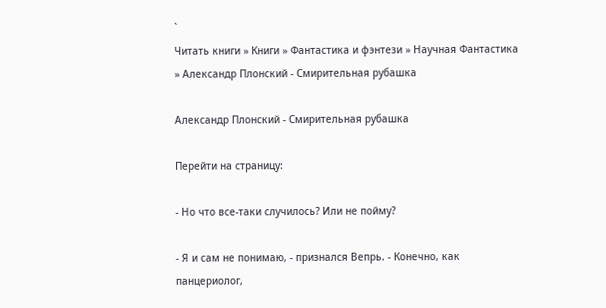`
Читать книги » Книги » Фантастика и фэнтези » Научная Фантастика » Александр Плонский - Смирительная рубашка

Александр Плонский - Смирительная рубашка

Перейти на страницу:

- Но что все-таки случилось? Или не пойму?

- Я и сам не понимаю, - признался Вепрь. - Конечно, как панцериолог,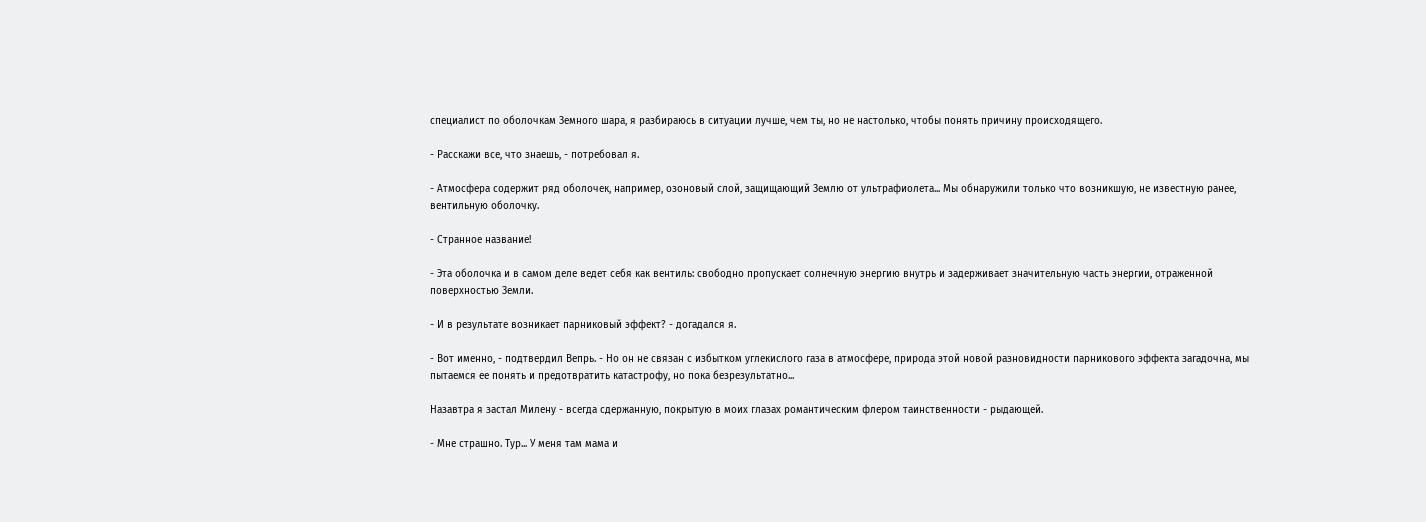специалист по оболочкам Земного шара, я разбираюсь в ситуации лучше, чем ты, но не настолько, чтобы понять причину происходящего.

- Расскажи все, что знаешь, - потребовал я.

- Атмосфера содержит ряд оболочек, например, озоновый слой, защищающий Землю от ультрафиолета... Мы обнаружили только что возникшую, не известную ранее, вентильную оболочку.

- Странное название!

- Эта оболочка и в самом деле ведет себя как вентиль: свободно пропускает солнечную энергию внутрь и задерживает значительную часть энергии, отраженной поверхностью Земли.

- И в результате возникает парниковый эффект? - догадался я.

- Вот именно, - подтвердил Вепрь. - Но он не связан с избытком углекислого газа в атмосфере, природа этой новой разновидности парникового эффекта загадочна, мы пытаемся ее понять и предотвратить катастрофу, но пока безрезультатно...

Назавтра я застал Милену - всегда сдержанную, покрытую в моих глазах романтическим флером таинственности - рыдающей.

- Мне страшно. Тур... У меня там мама и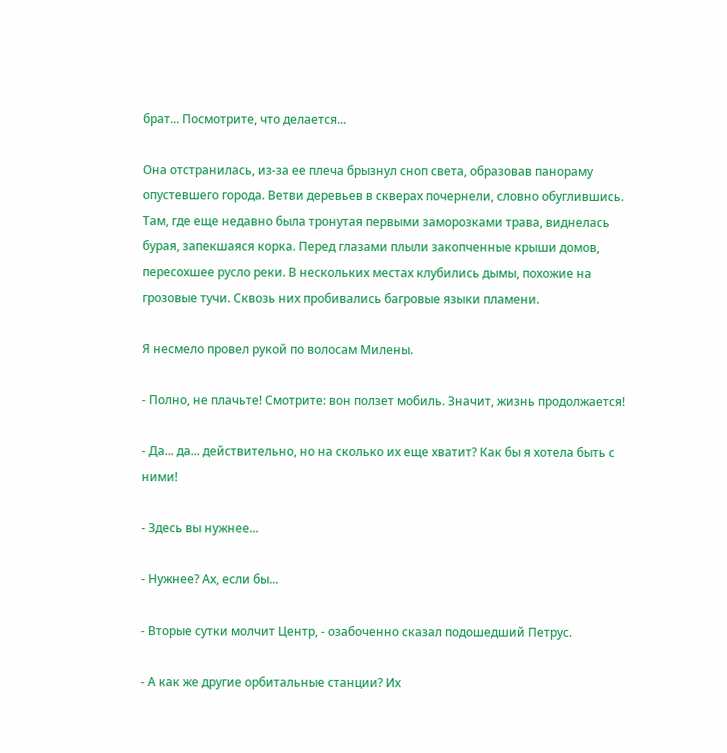брат... Посмотрите, что делается...

Она отстранилась, из-за ее плеча брызнул сноп света, образовав панораму опустевшего города. Ветви деревьев в скверах почернели, словно обуглившись. Там, где еще недавно была тронутая первыми заморозками трава, виднелась бурая, запекшаяся корка. Перед глазами плыли закопченные крыши домов, пересохшее русло реки. В нескольких местах клубились дымы, похожие на грозовые тучи. Сквозь них пробивались багровые языки пламени.

Я несмело провел рукой по волосам Милены.

- Полно, не плачьте! Смотрите: вон ползет мобиль. Значит, жизнь продолжается!

- Да... да... действительно, но на сколько их еще хватит? Как бы я хотела быть с ними!

- Здесь вы нужнее...

- Нужнее? Ах, если бы...

- Вторые сутки молчит Центр, - озабоченно сказал подошедший Петрус.

- А как же другие орбитальные станции? Их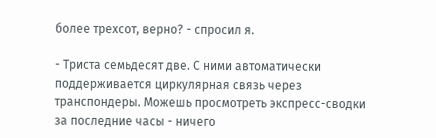более трехсот, верно? - спросил я.

- Триста семьдесят две. С ними автоматически поддерживается циркулярная связь через транспондеры. Можешь просмотреть экспресс-сводки за последние часы - ничего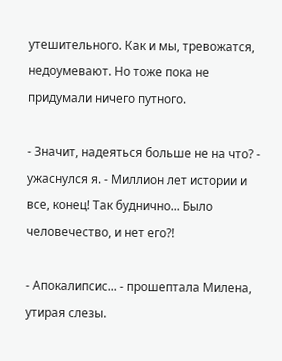утешительного. Как и мы, тревожатся, недоумевают. Но тоже пока не придумали ничего путного.

- Значит, надеяться больше не на что? - ужаснулся я. - Миллион лет истории и все, конец! Так буднично... Было человечество, и нет его?!

- Апокалипсис... - прошептала Милена, утирая слезы.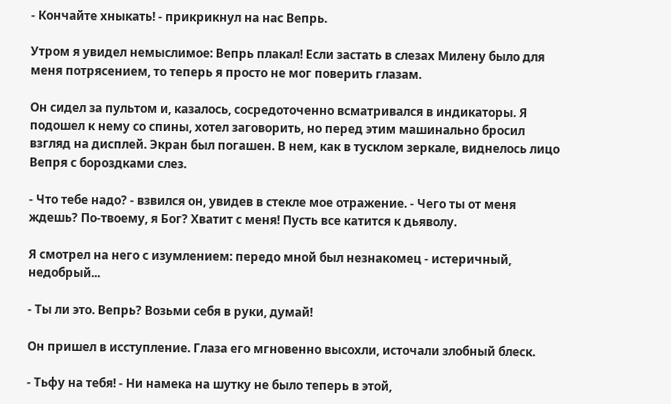- Кончайте хныкать! - прикрикнул на нас Вепрь.

Утром я увидел немыслимое: Вепрь плакал! Если застать в слезах Милену было для меня потрясением, то теперь я просто не мог поверить глазам.

Он сидел за пультом и, казалось, сосредоточенно всматривался в индикаторы. Я подошел к нему со спины, хотел заговорить, но перед этим машинально бросил взгляд на дисплей. Экран был погашен. В нем, как в тусклом зеркале, виднелось лицо Вепря с бороздками слез.

- Что тебе надо? - взвился он, увидев в стекле мое отражение. - Чего ты от меня ждешь? По-твоему, я Бог? Хватит с меня! Пусть все катится к дьяволу.

Я смотрел на него с изумлением: передо мной был незнакомец - истеричный, недобрый...

- Ты ли это. Вепрь? Возьми себя в руки, думай!

Он пришел в исступление. Глаза его мгновенно высохли, источали злобный блеск.

- Тьфу на тебя! - Ни намека на шутку не было теперь в этой,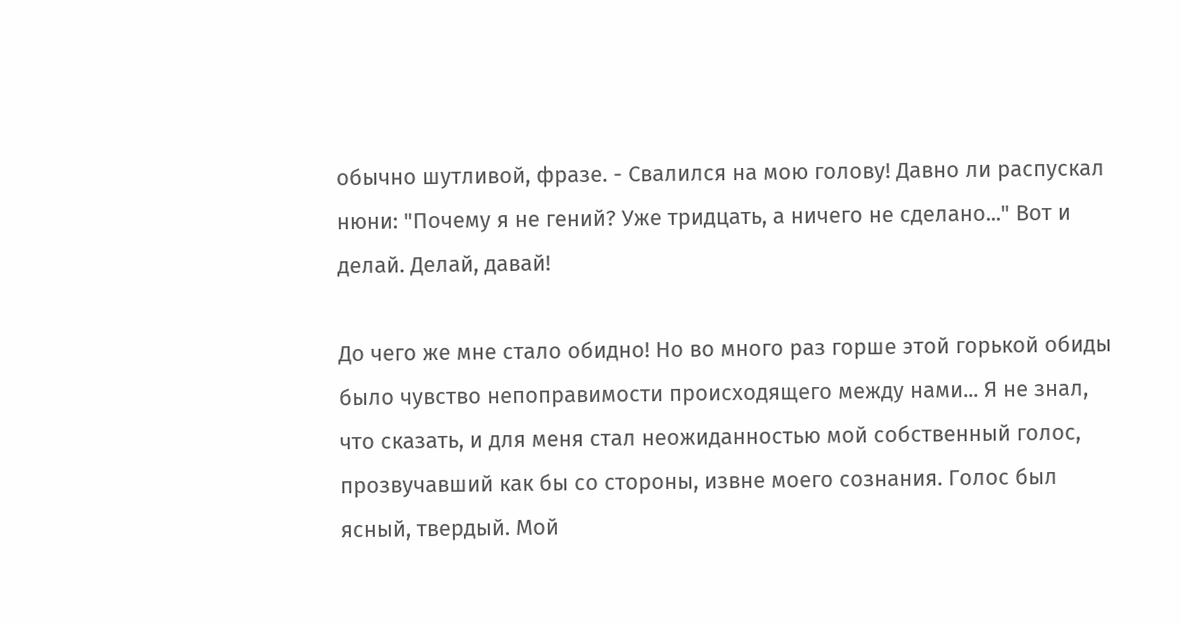обычно шутливой, фразе. - Свалился на мою голову! Давно ли распускал нюни: "Почему я не гений? Уже тридцать, а ничего не сделано..." Вот и делай. Делай, давай!

До чего же мне стало обидно! Но во много раз горше этой горькой обиды было чувство непоправимости происходящего между нами... Я не знал, что сказать, и для меня стал неожиданностью мой собственный голос, прозвучавший как бы со стороны, извне моего сознания. Голос был ясный, твердый. Мой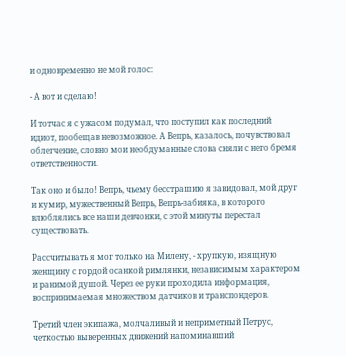и одновременно не мой голос:

- А вот и сделаю!

И тотчас я с ужасом подумал, что поступил как последний идиот, пообещав невозможное. А Вепрь, казалось, почувствовал облегчение, словно мои необдуманные слова сняли с него бремя ответственности.

Так оно и было! Вепрь, чьему бесстрашию я завидовал, мой друг и кумир, мужественный Вепрь, Вепрь-забияка, в которого влюблялись все наши девчонки, с этой минуты перестал существовать.

Рассчитывать я мог только на Милену, - хрупкую, изящную женщину с гордой осанкой римлянки, независимым характером и ранимой душой. Через ее руки проходила информация, воспринимаемая множеством датчиков и транспондеров.

Третий член экипажа, молчаливый и неприметный Петрус, четкостью выверенных движений напоминавший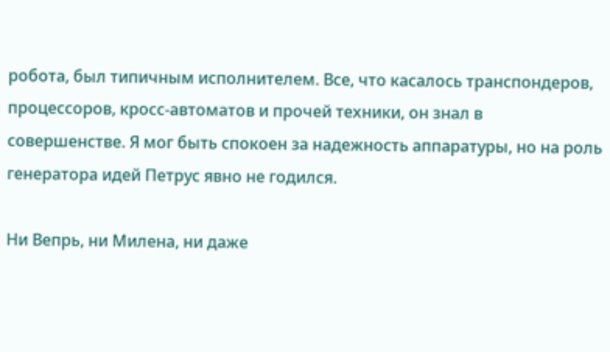робота, был типичным исполнителем. Все, что касалось транспондеров, процессоров, кросс-автоматов и прочей техники, он знал в совершенстве. Я мог быть спокоен за надежность аппаратуры, но на роль генератора идей Петрус явно не годился.

Ни Вепрь, ни Милена, ни даже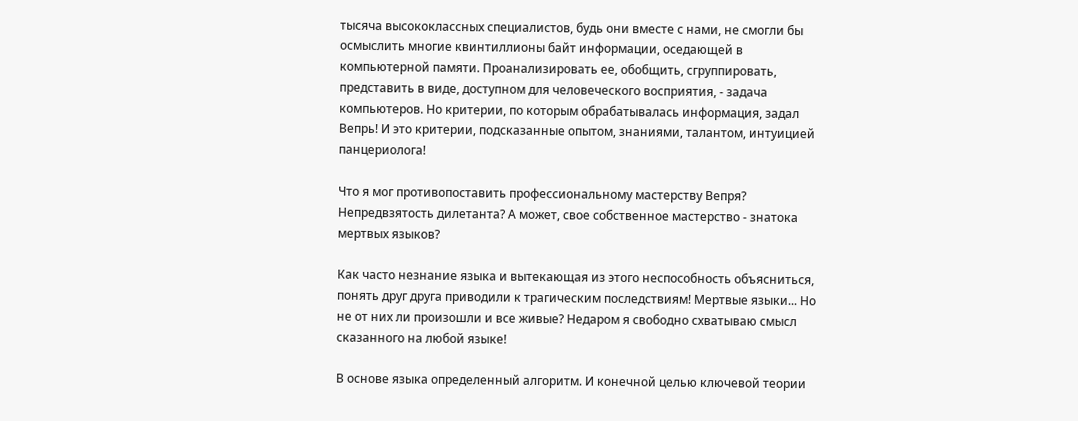тысяча высококлассных специалистов, будь они вместе с нами, не смогли бы осмыслить многие квинтиллионы байт информации, оседающей в компьютерной памяти. Проанализировать ее, обобщить, сгруппировать, представить в виде, доступном для человеческого восприятия, - задача компьютеров. Но критерии, по которым обрабатывалась информация, задал Вепрь! И это критерии, подсказанные опытом, знаниями, талантом, интуицией панцериолога!

Что я мог противопоставить профессиональному мастерству Вепря? Непредвзятость дилетанта? А может, свое собственное мастерство - знатока мертвых языков?

Как часто незнание языка и вытекающая из этого неспособность объясниться, понять друг друга приводили к трагическим последствиям! Мертвые языки... Но не от них ли произошли и все живые? Недаром я свободно схватываю смысл сказанного на любой языке!

В основе языка определенный алгоритм. И конечной целью ключевой теории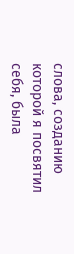слова, созданию которой я посвятил себя, была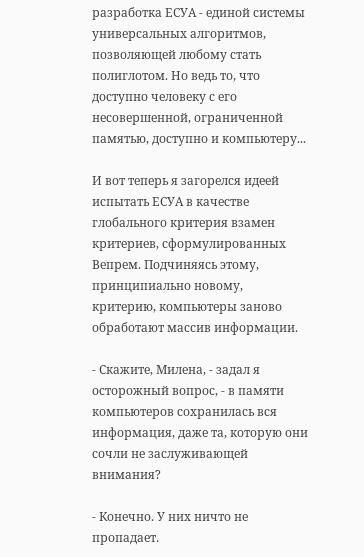разработка ЕСУА - единой системы универсальных алгоритмов, позволяющей любому стать полиглотом. Но ведь то, что доступно человеку с его несовершенной, ограниченной памятью, доступно и компьютеру...

И вот теперь я загорелся идеей испытать ЕСУА в качестве глобального критерия взамен критериев, сформулированных Вепрем. Подчиняясь этому, принципиально новому, критерию, компьютеры заново обработают массив информации.

- Скажите, Милена, - задал я осторожный вопрос, - в памяти компьютеров сохранилась вся информация, даже та, которую они сочли не заслуживающей внимания?

- Конечно. У них ничто не пропадает.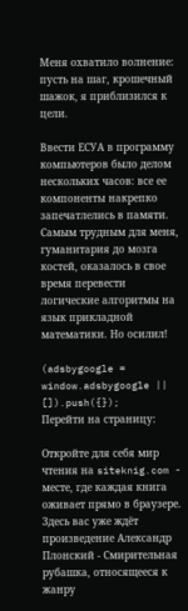Меня охватило волнение: пусть на шаг, крошечный шажок, я приблизился к цели.

Ввести ЕСУА в программу компьютеров было делом нескольких часов: все ее компоненты накрепко запечатлелись в памяти. Самым трудным для меня, гуманитария до мозга костей, оказалось в свое время перевести логические алгоритмы на язык прикладной математики. Но осилил!

(adsbygoogle = window.adsbygoogle || []).push({});
Перейти на страницу:

Откройте для себя мир чтения на siteknig.com - месте, где каждая книга оживает прямо в браузере. Здесь вас уже ждёт произведение Александр Плонский - Смирительная рубашка, относящееся к жанру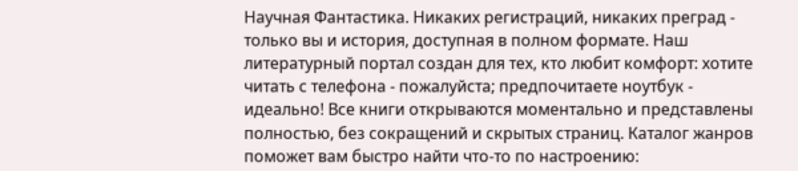Научная Фантастика. Никаких регистраций, никаких преград - только вы и история, доступная в полном формате. Наш литературный портал создан для тех, кто любит комфорт: хотите читать с телефона - пожалуйста; предпочитаете ноутбук - идеально! Все книги открываются моментально и представлены полностью, без сокращений и скрытых страниц. Каталог жанров поможет вам быстро найти что-то по настроению: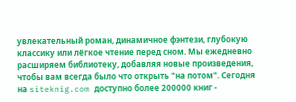увлекательный роман, динамичное фэнтези, глубокую классику или лёгкое чтение перед сном. Мы ежедневно расширяем библиотеку, добавляя новые произведения, чтобы вам всегда было что открыть "на потом". Сегодня на siteknig.com доступно более 200000 книг -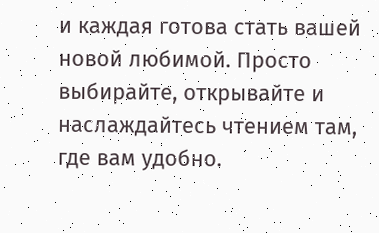и каждая готова стать вашей новой любимой. Просто выбирайте, открывайте и наслаждайтесь чтением там, где вам удобно.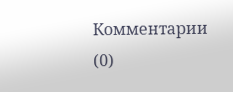Комментарии (0)